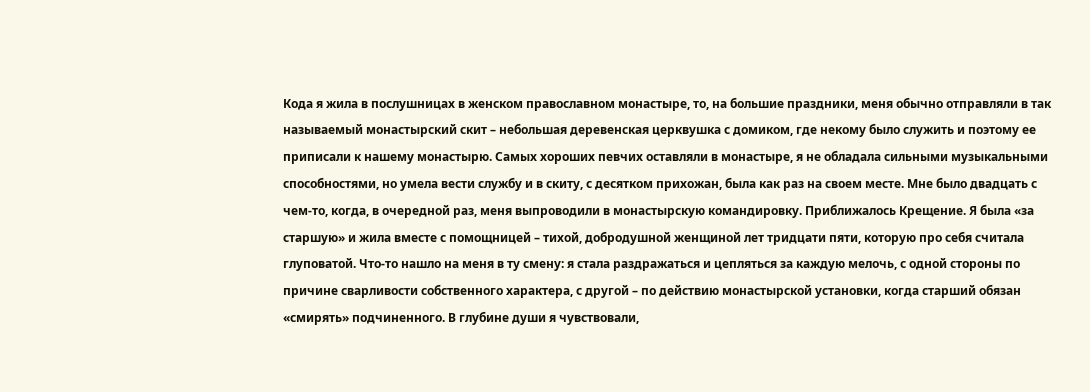Кода я жила в послушницах в женском православном монастыре, то, на большие праздники, меня обычно отправляли в так называемый монастырский скит – небольшая деревенская церквушка с домиком, где некому было служить и поэтому ее приписали к нашему монастырю. Самых хороших певчих оставляли в монастыре, я не обладала сильными музыкальными способностями, но умела вести службу и в скиту, с десятком прихожан, была как раз на своем месте. Мне было двадцать с чем-то, когда, в очередной раз, меня выпроводили в монастырскую командировку. Приближалось Крещение. Я была «за старшую» и жила вместе с помощницей – тихой, добродушной женщиной лет тридцати пяти, которую про себя считала глуповатой. Что-то нашло на меня в ту смену: я стала раздражаться и цепляться за каждую мелочь, с одной стороны по причине сварливости собственного характера, с другой – по действию монастырской установки, когда старший обязан «смирять» подчиненного. В глубине души я чувствовали,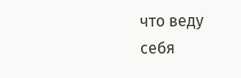что веду себя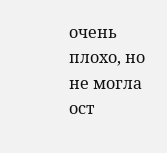очень плохо, но не могла ост